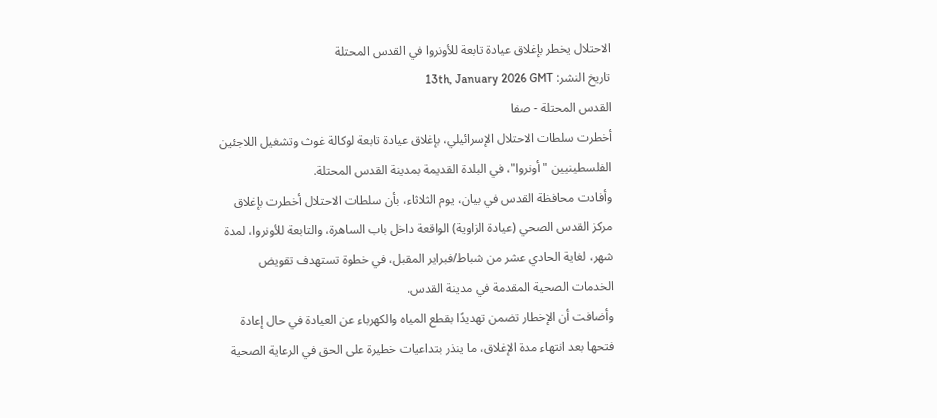الاحتلال يخطر بإغلاق عيادة تابعة للأونروا في القدس المحتلة
تاريخ النشر: 13th, January 2026 GMT
القدس المحتلة - صفا
أخطرت سلطات الاحتلال الإسرائيلي، بإغلاق عيادة تابعة لوكالة غوث وتشغيل اللاجئين الفلسطينيين "أونروا"، في البلدة القديمة بمدينة القدس المحتلة.
وأفادت محافظة القدس في بيان، يوم الثلاثاء، بأن سلطات الاحتلال أخطرت بإغلاق مركز القدس الصحي (عيادة الزاوية) الواقعة داخل باب الساهرة، والتابعة للأونروا، لمدة شهر، لغاية الحادي عشر من شباط/فبراير المقبل، في خطوة تستهدف تقويض الخدمات الصحية المقدمة في مدينة القدس.
وأضافت أن الإخطار تضمن تهديدًا بقطع المياه والكهرباء عن العيادة في حال إعادة فتحها بعد انتهاء مدة الإغلاق، ما ينذر بتداعيات خطيرة على الحق في الرعاية الصحية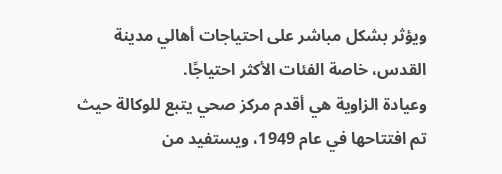ويؤثر بشكل مباشر على احتياجات أهالي مدينة القدس، خاصة الفئات الأكثر احتياجًا.
وعيادة الزاوية هي أقدم مركز صحي يتبع للوكالة حيث تم افتتاحها في عام 1949، ويستفيد من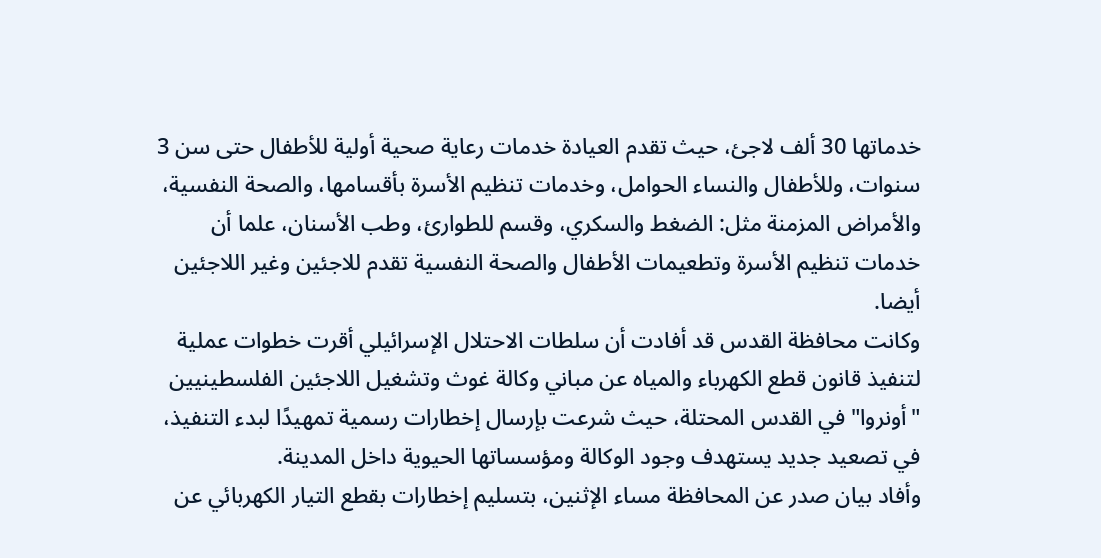خدماتها 30 ألف لاجئ، حيث تقدم العيادة خدمات رعاية صحية أولية للأطفال حتى سن 3 سنوات، وللأطفال والنساء الحوامل، وخدمات تنظيم الأسرة بأقسامها، والصحة النفسية، والأمراض المزمنة مثل: الضغط والسكري، وقسم للطوارئ، وطب الأسنان، علما أن خدمات تنظيم الأسرة وتطعيمات الأطفال والصحة النفسية تقدم للاجئين وغير اللاجئين أيضا.
وكانت محافظة القدس قد أفادت أن سلطات الاحتلال الإسرائيلي أقرت خطوات عملية لتنفيذ قانون قطع الكهرباء والمياه عن مباني وكالة غوث وتشغيل اللاجئين الفلسطينيين "أونروا" في القدس المحتلة، حيث شرعت بإرسال إخطارات رسمية تمهيدًا لبدء التنفيذ، في تصعيد جديد يستهدف وجود الوكالة ومؤسساتها الحيوية داخل المدينة.
وأفاد بيان صدر عن المحافظة مساء الإثنين، بتسليم إخطارات بقطع التيار الكهربائي عن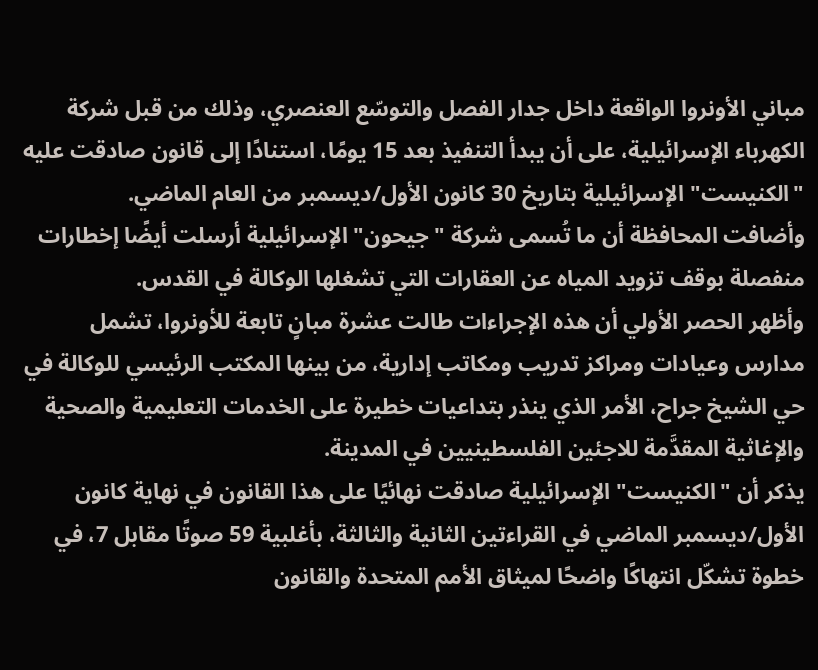مباني الأونروا الواقعة داخل جدار الفصل والتوسّع العنصري، وذلك من قبل شركة الكهرباء الإسرائيلية، على أن يبدأ التنفيذ بعد 15 يومًا، استنادًا إلى قانون صادقت عليه "الكنيست" الإسرائيلية بتاريخ 30 كانون الأول/ديسمبر من العام الماضي.
وأضافت المحافظة أن ما تُسمى شركة "جيحون" الإسرائيلية أرسلت أيضًا إخطارات منفصلة بوقف تزويد المياه عن العقارات التي تشغلها الوكالة في القدس.
وأظهر الحصر الأولي أن هذه الإجراءات طالت عشرة مبانٍ تابعة للأونروا، تشمل مدارس وعيادات ومراكز تدريب ومكاتب إدارية، من بينها المكتب الرئيسي للوكالة في حي الشيخ جراح، الأمر الذي ينذر بتداعيات خطيرة على الخدمات التعليمية والصحية والإغاثية المقدَّمة للاجئين الفلسطينيين في المدينة.
يذكر أن "الكنيست" الإسرائيلية صادقت نهائيًا على هذا القانون في نهاية كانون الأول/ديسمبر الماضي في القراءتين الثانية والثالثة، بأغلبية 59 صوتًا مقابل 7، في خطوة تشكّل انتهاكًا واضحًا لميثاق الأمم المتحدة والقانون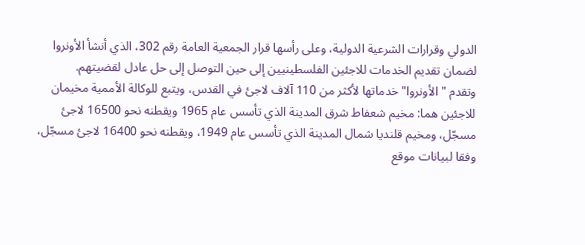الدولي وقرارات الشرعية الدولية، وعلى رأسها قرار الجمعية العامة رقم 302، الذي أنشأ الأونروا لضمان تقديم الخدمات للاجئين الفلسطينيين إلى حين التوصل إلى حل عادل لقضيتهم.
وتقدم "الأونروا" خدماتها لأكثر من 110 آلاف لاجئ في القدس، ويتبع للوكالة الأممية مخيمان للاجئين هما: مخيم شعفاط شرق المدينة الذي تأسس عام 1965 ويقطنه نحو 16500 لاجئ مسجّل، ومخيم قلنديا شمال المدينة الذي تأسس عام 1949، ويقطنه نحو 16400 لاجئ مسجّل، وفقا لبيانات موقع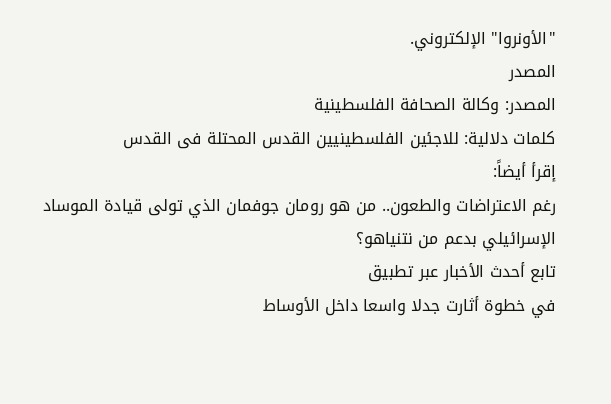"الأونروا" الإلكتروني.
المصدر
المصدر: وكالة الصحافة الفلسطينية
كلمات دلالية: للاجئین الفلسطینیین القدس المحتلة فی القدس
إقرأ أيضاً:
رغم الاعتراضات والطعون.. من هو رومان جوفمان الذي تولى قيادة الموساد الإسرائيلي بدعم من نتنياهو؟
تابع أحدث الأخبار عبر تطبيق
في خطوة أثارت جدلا واسعا داخل الأوساط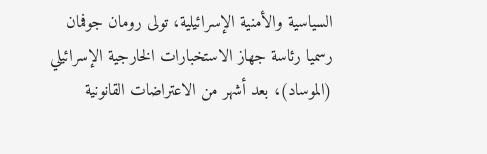السياسية والأمنية الإسرائيلية، تولى رومان جوفمان رسميا رئاسة جهاز الاستخبارات الخارجية الإسرائيلي (الموساد)، بعد أشهر من الاعتراضات القانونية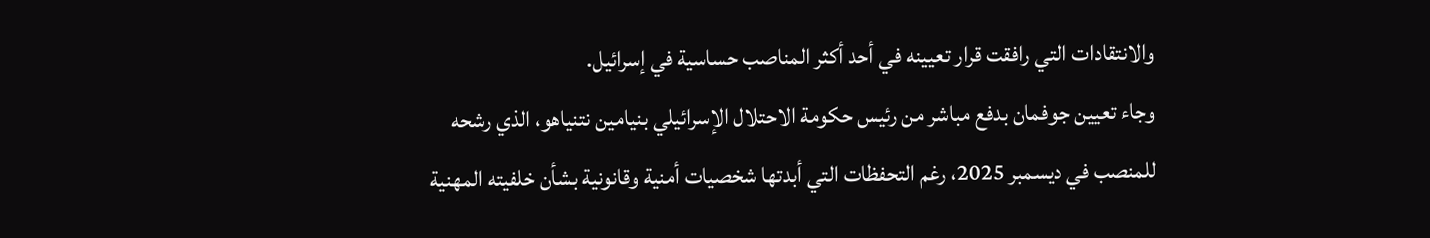والانتقادات التي رافقت قرار تعيينه في أحد أكثر المناصب حساسية في إسرائيل.
وجاء تعيين جوفمان بدفع مباشر من رئيس حكومة الاحتلال الإسرائيلي بنيامين نتنياهو، الذي رشحه للمنصب في ديسمبر 2025، رغم التحفظات التي أبدتها شخصيات أمنية وقانونية بشأن خلفيته المهنية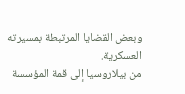وبعض القضايا المرتبطة بمسيرته العسكرية.
من بيلاروسيا إلى قمة المؤسسة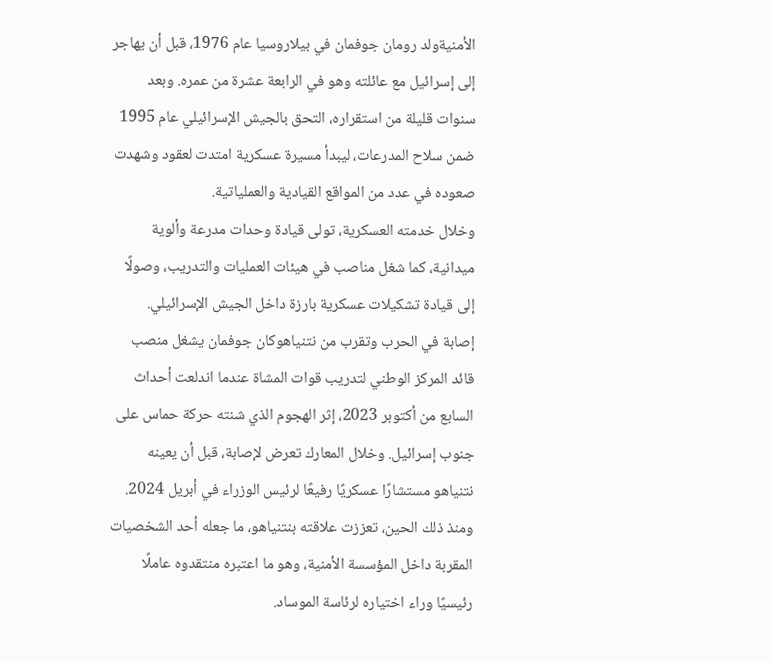الأمنيةولد رومان جوفمان في بيلاروسيا عام 1976، قبل أن يهاجر إلى إسرائيل مع عائلته وهو في الرابعة عشرة من عمره. وبعد سنوات قليلة من استقراره، التحق بالجيش الإسرائيلي عام 1995 ضمن سلاح المدرعات، ليبدأ مسيرة عسكرية امتدت لعقود وشهدت صعوده في عدد من المواقع القيادية والعملياتية.
وخلال خدمته العسكرية، تولى قيادة وحدات مدرعة وألوية ميدانية، كما شغل مناصب في هيئات العمليات والتدريب، وصولًا إلى قيادة تشكيلات عسكرية بارزة داخل الجيش الإسرائيلي.
إصابة في الحرب وتقرب من نتنياهوكان جوفمان يشغل منصب قائد المركز الوطني لتدريب قوات المشاة عندما اندلعت أحداث السابع من أكتوبر 2023، إثر الهجوم الذي شنته حركة حماس على جنوب إسرائيل. وخلال المعارك تعرض لإصابة، قبل أن يعينه نتنياهو مستشارًا عسكريًا رفيعًا لرئيس الوزراء في أبريل 2024.
ومنذ ذلك الحين، تعززت علاقته بنتنياهو، ما جعله أحد الشخصيات المقربة داخل المؤسسة الأمنية، وهو ما اعتبره منتقدوه عاملًا رئيسيًا وراء اختياره لرئاسة الموساد.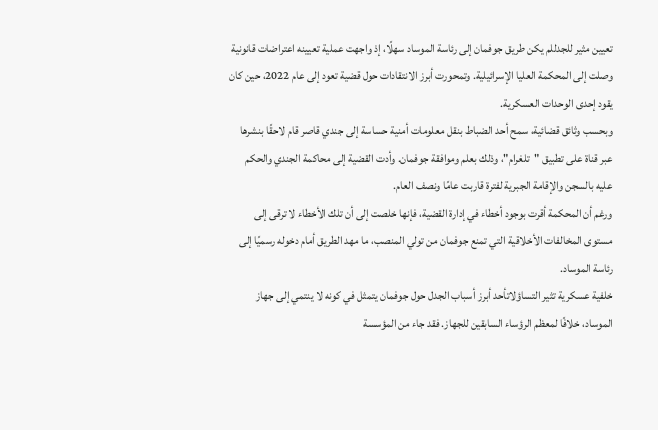تعيين مثير للجدللم يكن طريق جوفمان إلى رئاسة الموساد سهلًا، إذ واجهت عملية تعيينه اعتراضات قانونية وصلت إلى المحكمة العليا الإسرائيلية. وتمحورت أبرز الانتقادات حول قضية تعود إلى عام 2022، حين كان يقود إحدى الوحدات العسكرية.
وبحسب وثائق قضائية، سمح أحد الضباط بنقل معلومات أمنية حساسة إلى جندي قاصر قام لاحقًا بنشرها عبر قناة على تطبيق "تلغرام"، وذلك بعلم وموافقة جوفمان. وأدت القضية إلى محاكمة الجندي والحكم عليه بالسجن والإقامة الجبرية لفترة قاربت عامًا ونصف العام.
ورغم أن المحكمة أقرت بوجود أخطاء في إدارة القضية، فإنها خلصت إلى أن تلك الأخطاء لا ترقى إلى مستوى المخالفات الأخلاقية التي تمنع جوفمان من تولي المنصب، ما مهد الطريق أمام دخوله رسميًا إلى رئاسة الموساد.
خلفية عسكرية تثير التساؤلاتأحد أبرز أسباب الجدل حول جوفمان يتمثل في كونه لا ينتمي إلى جهاز الموساد، خلافًا لمعظم الرؤساء السابقين للجهاز. فقد جاء من المؤسسة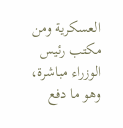العسكرية ومن مكتب رئيس الوزراء مباشرة، وهو ما دفع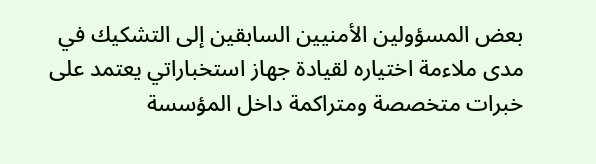بعض المسؤولين الأمنيين السابقين إلى التشكيك في مدى ملاءمة اختياره لقيادة جهاز استخباراتي يعتمد على خبرات متخصصة ومتراكمة داخل المؤسسة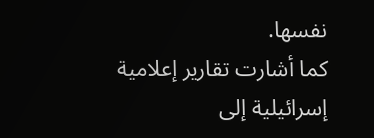نفسها.
كما أشارت تقارير إعلامية إسرائيلية إلى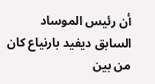أن رئيس الموساد السابق ديفيد بارنياع كان من بين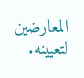المعارضين لتعيينه.